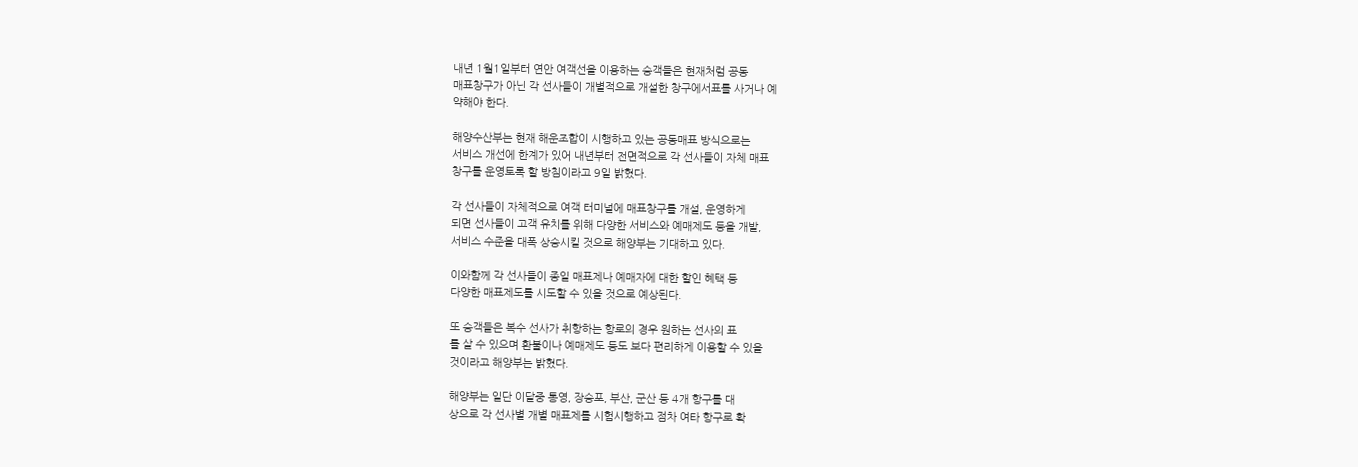내년 1월1일부터 연안 여객선을 이용하는 승객들은 현재처럼 공동
매표창구가 아닌 각 선사들이 개별적으로 개설한 창구에서표를 사거나 예
약해야 한다.

해양수산부는 현재 해운조합이 시행하고 있는 공동매표 방식으로는
서비스 개선에 한계가 있어 내년부터 전면적으로 각 선사들이 자체 매표
창구를 운영토록 할 방침이라고 9일 밝혔다.

각 선사들이 자체적으로 여객 터미널에 매표창구를 개설, 운영하게
되면 선사들이 고객 유치를 위해 다양한 서비스와 예매제도 등을 개발,
서비스 수준을 대폭 상승시킬 것으로 해양부는 기대하고 있다.

이와함께 각 선사들이 종일 매표제나 예매자에 대한 할인 혜택 등
다양한 매표제도를 시도할 수 있을 것으로 예상된다.

또 승객들은 복수 선사가 취항하는 항로의 경우 원하는 선사의 표
를 살 수 있으며 환불이나 예매제도 등도 보다 편리하게 이용할 수 있을
것이라고 해양부는 밝혔다.

해양부는 일단 이달중 통영, 장승포, 부산, 군산 등 4개 항구를 대
상으로 각 선사별 개별 매표제를 시험시행하고 점차 여타 항구로 확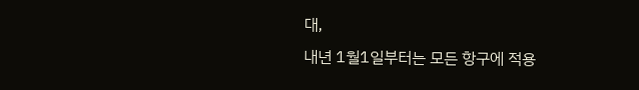대,
내년 1월1일부터는 모든 항구에 적용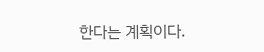한다는 계획이다.